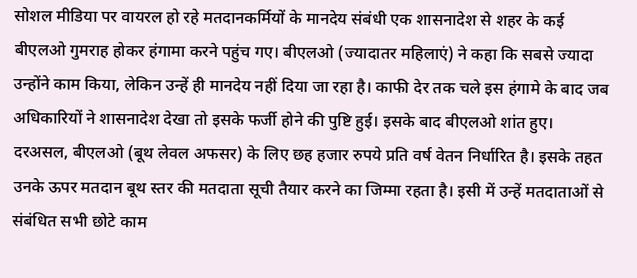सोशल मीडिया पर वायरल हो रहे मतदानकर्मियों के मानदेय संबंधी एक शासनादेश से शहर के कई बीएलओ गुमराह होकर हंगामा करने पहुंच गए। बीएलओ (ज्यादातर महिलाएं) ने कहा कि सबसे ज्यादा उन्होंने काम किया, लेकिन उन्हें ही मानदेय नहीं दिया जा रहा है। काफी देर तक चले इस हंगामे के बाद जब अधिकारियों ने शासनादेश देखा तो इसके फर्जी होने की पुष्टि हुई। इसके बाद बीएलओ शांत हुए।
दरअसल, बीएलओ (बूथ लेवल अफसर) के लिए छह हजार रुपये प्रति वर्ष वेतन निर्धारित है। इसके तहत उनके ऊपर मतदान बूथ स्तर की मतदाता सूची तैयार करने का जिम्मा रहता है। इसी में उन्हें मतदाताओं से संबंधित सभी छोटे काम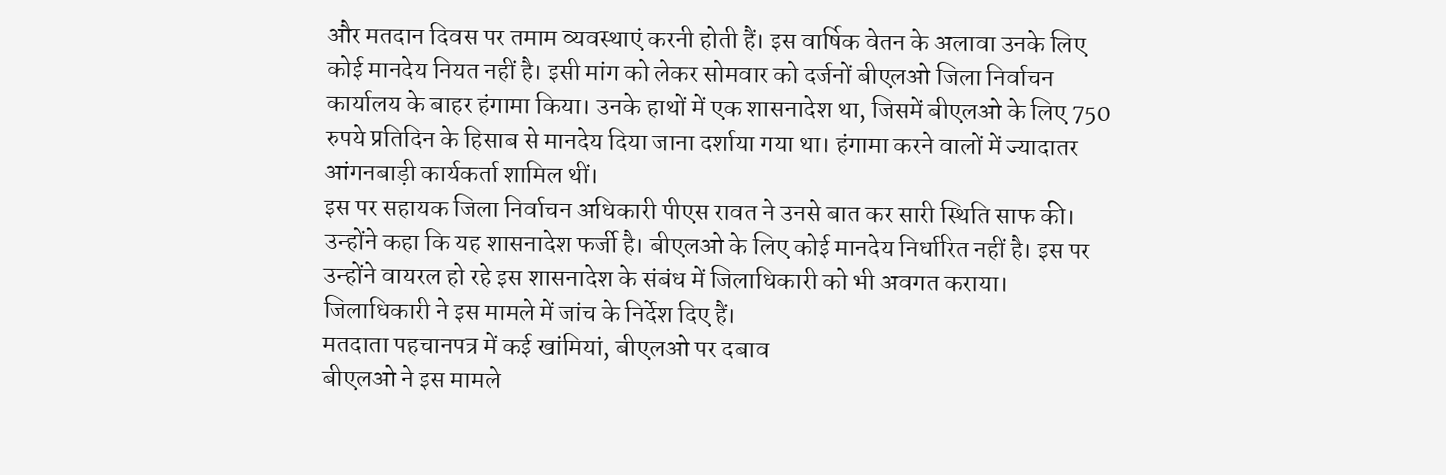और मतदान दिवस पर तमाम व्यवस्थाएं करनी होती हैं। इस वार्षिक वेतन के अलावा उनके लिए कोई मानदेय नियत नहीं है। इसी मांग को लेकर सोमवार को दर्जनों बीएलओ जिला निर्वाचन कार्यालय के बाहर हंगामा किया। उनके हाथों में एक शासनादेश था, जिसमें बीएलओ के लिए 750 रुपये प्रतिदिन के हिसाब से मानदेय दिया जाना दर्शाया गया था। हंगामा करने वालों में ज्यादातर आंगनबाड़ी कार्यकर्ता शामिल थीं।
इस पर सहायक जिला निर्वाचन अधिकारी पीएस रावत ने उनसे बात कर सारी स्थिति साफ की। उन्होंने कहा कि यह शासनादेश फर्जी है। बीएलओ के लिए कोई मानदेय निर्धारित नहीं है। इस पर उन्होंने वायरल हो रहे इस शासनादेश के संबंध में जिलाधिकारी को भी अवगत कराया। जिलाधिकारी ने इस मामले में जांच के निर्देश दिए हैं।
मतदाता पहचानपत्र में कई खांमियां, बीएलओ पर दबाव
बीएलओ ने इस मामले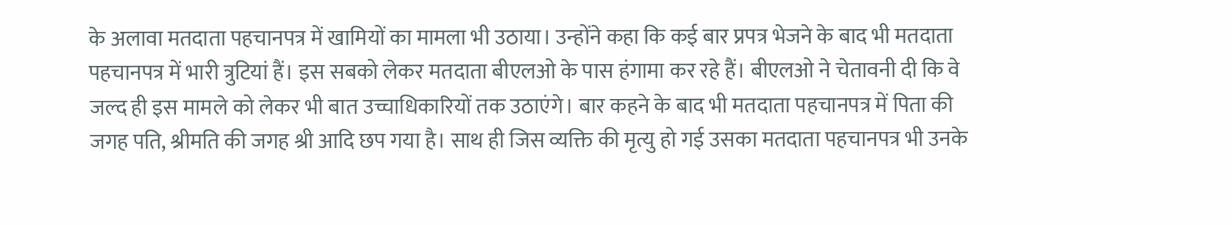के अलावा मतदाता पहचानपत्र में खामियों का मामला भी उठाया। उन्होंने कहा कि कई बार प्रपत्र भेजने के बाद भी मतदाता पहचानपत्र में भारी त्रुटियां हैं। इस सबको लेकर मतदाता बीएलओ के पास हंगामा कर रहे हैं। बीएलओ ने चेतावनी दी कि वे जल्द ही इस मामले को लेकर भी बात उच्चाधिकारियों तक उठाएंगे। बार कहने के बाद भी मतदाता पहचानपत्र में पिता की जगह पति, श्रीमति की जगह श्री आदि छप गया है। साथ ही जिस व्यक्ति की मृत्यु हो गई उसका मतदाता पहचानपत्र भी उनके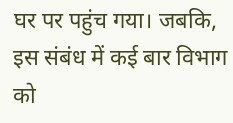घर पर पहुंच गया। जबकि, इस संबंध में कई बार विभाग को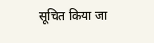सूचित किया जा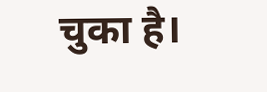चुका है।